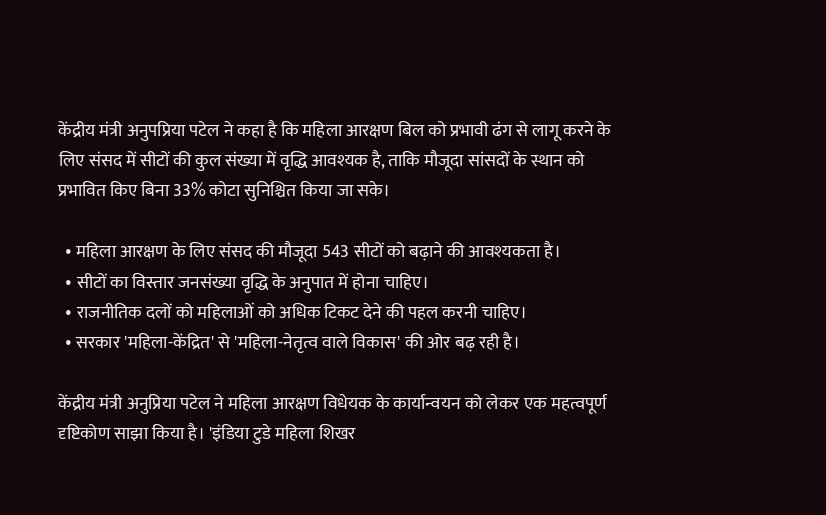केंद्रीय मंत्री अनुपप्रिया पटेल ने कहा है कि महिला आरक्षण बिल को प्रभावी ढंग से लागू करने के लिए संसद में सीटों की कुल संख्या में वृद्धि आवश्यक है, ताकि मौजूदा सांसदों के स्थान को प्रभावित किए बिना 33% कोटा सुनिश्चित किया जा सके।

  • महिला आरक्षण के लिए संसद की मौजूदा 543 सीटों को बढ़ाने की आवश्यकता है।
  • सीटों का विस्तार जनसंख्या वृद्धि के अनुपात में होना चाहिए।
  • राजनीतिक दलों को महिलाओं को अधिक टिकट देने की पहल करनी चाहिए।
  • सरकार 'महिला-केंद्रित' से 'महिला-नेतृत्व वाले विकास' की ओर बढ़ रही है।

केंद्रीय मंत्री अनुप्रिया पटेल ने महिला आरक्षण विधेयक के कार्यान्वयन को लेकर एक महत्वपूर्ण दृष्टिकोण साझा किया है। 'इंडिया टुडे महिला शिखर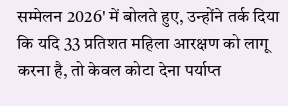सम्मेलन 2026' में बोलते हुए, उन्होंने तर्क दिया कि यदि 33 प्रतिशत महिला आरक्षण को लागू करना है, तो केवल कोटा देना पर्याप्त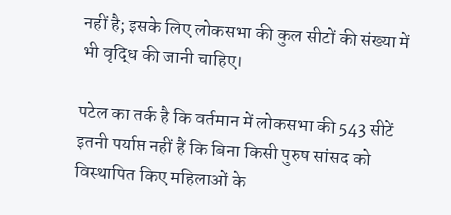नहीं है; इसके लिए लोकसभा की कुल सीटों की संख्या में भी वृद्धि की जानी चाहिए।

पटेल का तर्क है कि वर्तमान में लोकसभा की 543 सीटें इतनी पर्याप्त नहीं हैं कि बिना किसी पुरुष सांसद को विस्थापित किए महिलाओं के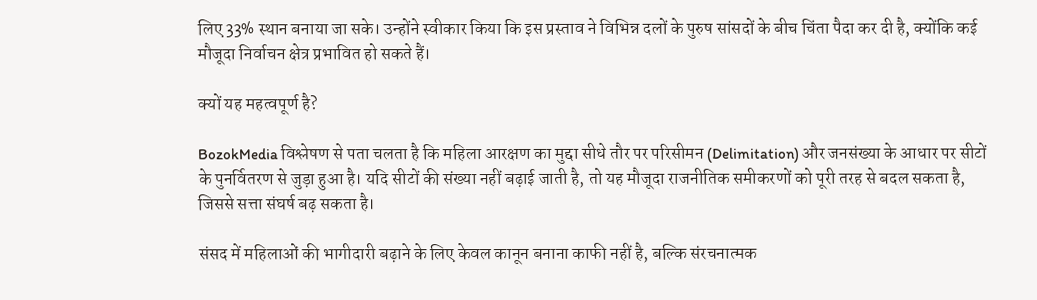लिए 33% स्थान बनाया जा सके। उन्होंने स्वीकार किया कि इस प्रस्ताव ने विभिन्न दलों के पुरुष सांसदों के बीच चिंता पैदा कर दी है, क्योंकि कई मौजूदा निर्वाचन क्षेत्र प्रभावित हो सकते हैं।

क्यों यह महत्वपूर्ण है?

BozokMedia विश्लेषण से पता चलता है कि महिला आरक्षण का मुद्दा सीधे तौर पर परिसीमन (Delimitation) और जनसंख्या के आधार पर सीटों के पुनर्वितरण से जुड़ा हुआ है। यदि सीटों की संख्या नहीं बढ़ाई जाती है, तो यह मौजूदा राजनीतिक समीकरणों को पूरी तरह से बदल सकता है, जिससे सत्ता संघर्ष बढ़ सकता है।

संसद में महिलाओं की भागीदारी बढ़ाने के लिए केवल कानून बनाना काफी नहीं है, बल्कि संरचनात्मक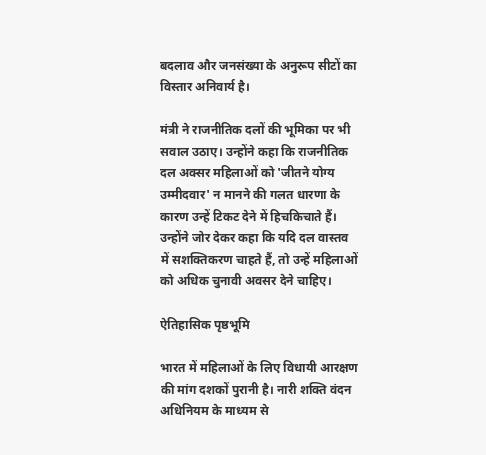बदलाव और जनसंख्या के अनुरूप सीटों का विस्तार अनिवार्य है।

मंत्री ने राजनीतिक दलों की भूमिका पर भी सवाल उठाए। उन्होंने कहा कि राजनीतिक दल अक्सर महिलाओं को 'जीतने योग्य उम्मीदवार' न मानने की गलत धारणा के कारण उन्हें टिकट देने में हिचकिचाते हैं। उन्होंने जोर देकर कहा कि यदि दल वास्तव में सशक्तिकरण चाहते हैं, तो उन्हें महिलाओं को अधिक चुनावी अवसर देने चाहिए।

ऐतिहासिक पृष्ठभूमि

भारत में महिलाओं के लिए विधायी आरक्षण की मांग दशकों पुरानी है। नारी शक्ति वंदन अधिनियम के माध्यम से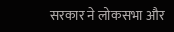सरकार ने लोकसभा और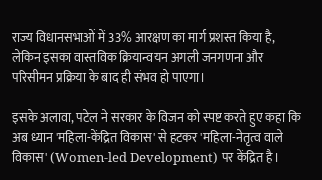राज्य विधानसभाओं में 33% आरक्षण का मार्ग प्रशस्त किया है, लेकिन इसका वास्तविक क्रियान्वयन अगली जनगणना और परिसीमन प्रक्रिया के बाद ही संभव हो पाएगा।

इसके अलावा, पटेल ने सरकार के विजन को स्पष्ट करते हुए कहा कि अब ध्यान 'महिला-केंद्रित विकास' से हटकर 'महिला-नेतृत्व वाले विकास' (Women-led Development) पर केंद्रित है।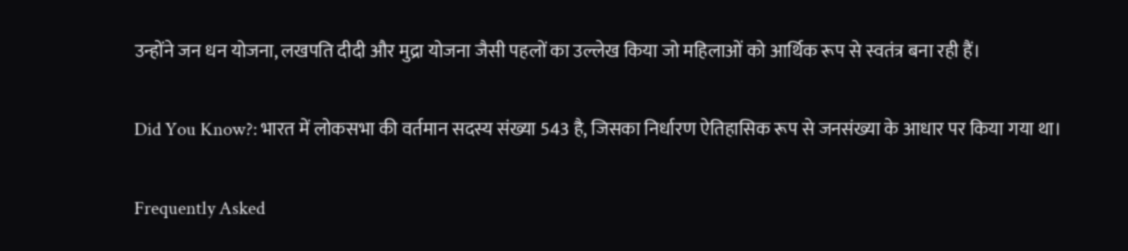उन्होंने जन धन योजना, लखपति दीदी और मुद्रा योजना जैसी पहलों का उल्लेख किया जो महिलाओं को आर्थिक रूप से स्वतंत्र बना रही हैं।

Did You Know?: भारत में लोकसभा की वर्तमान सदस्य संख्या 543 है, जिसका निर्धारण ऐतिहासिक रूप से जनसंख्या के आधार पर किया गया था।

Frequently Asked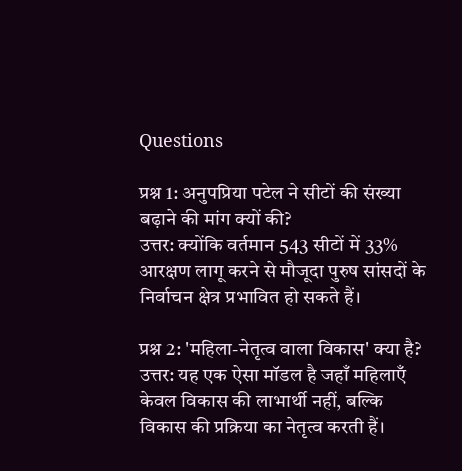Questions

प्रश्न 1: अनुपप्रिया पटेल ने सीटों की संख्या बढ़ाने की मांग क्यों की?
उत्तर: क्योंकि वर्तमान 543 सीटों में 33% आरक्षण लागू करने से मौजूदा पुरुष सांसदों के निर्वाचन क्षेत्र प्रभावित हो सकते हैं।

प्रश्न 2: 'महिला-नेतृत्व वाला विकास' क्या है?
उत्तर: यह एक ऐसा मॉडल है जहाँ महिलाएँ केवल विकास की लाभार्थी नहीं, बल्कि विकास की प्रक्रिया का नेतृत्व करती हैं।